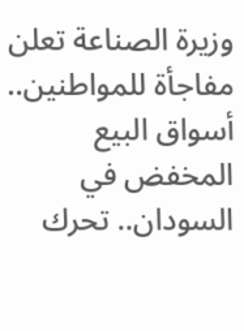وزيرة الصناعة تعلن مفاجأة للمواطنين..
أسواق البيع المخفض في السودان.. تحرك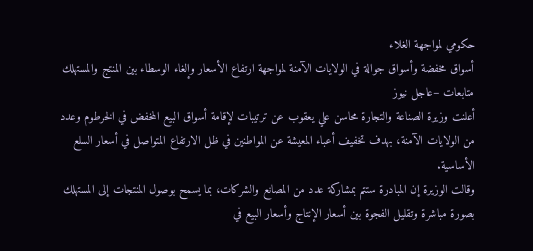حكومي لمواجهة الغلاء
أسواق مخفضة وأسواق جوالة في الولايات الآمنة لمواجهة ارتفاع الأسعار وإلغاء الوسطاء بين المنتج والمستهلك
متابعات –عاجل نيوز
أعلنت وزيرة الصناعة والتجارة محاسن علي يعقوب عن ترتيبات لإقامة أسواق البيع المخفض في الخرطوم وعدد من الولايات الآمنة، بهدف تخفيف أعباء المعيشة عن المواطنين في ظل الارتفاع المتواصل في أسعار السلع الأساسية.
وقالت الوزيرة إن المبادرة ستتم بمشاركة عدد من المصانع والشركات، بما يسمح بوصول المنتجات إلى المستهلك بصورة مباشرة وتقليل الفجوة بين أسعار الإنتاج وأسعار البيع في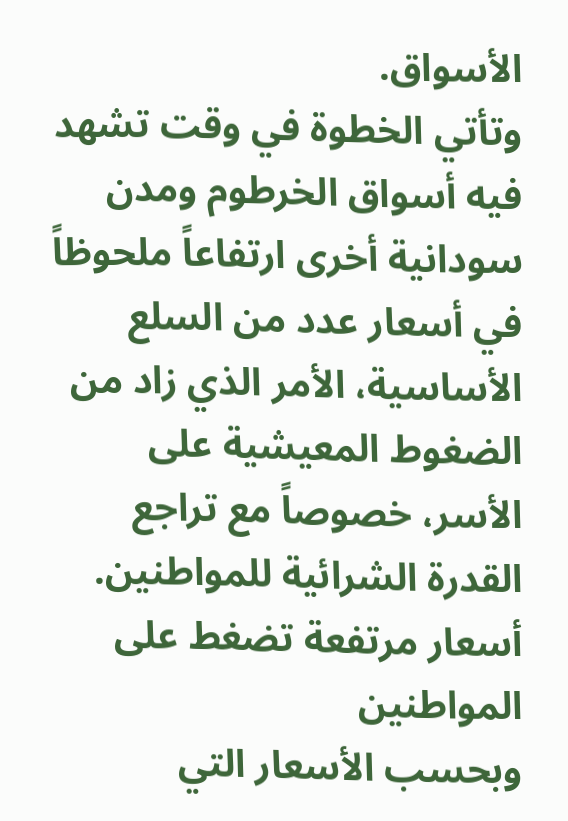الأسواق.
وتأتي الخطوة في وقت تشهد فيه أسواق الخرطوم ومدن سودانية أخرى ارتفاعاً ملحوظاً في أسعار عدد من السلع الأساسية، الأمر الذي زاد من الضغوط المعيشية على الأسر، خصوصاً مع تراجع القدرة الشرائية للمواطنين.
أسعار مرتفعة تضغط على المواطنين
وبحسب الأسعار التي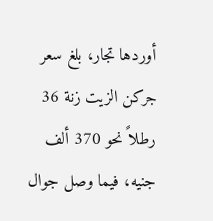أوردها تجار، بلغ سعر جركن الزيت زنة 36 رطلاً نحو 370 ألف جنيه، فيما وصل جوال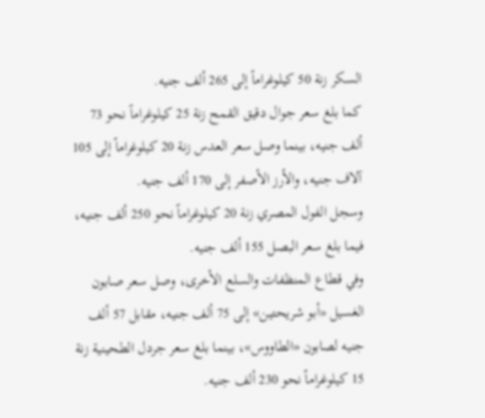السكر زنة 50 كيلوغراماً إلى 265 ألف جنيه.
كما بلغ سعر جوال دقيق القمح زنة 25 كيلوغراماً نحو 73 ألف جنيه، بينما وصل سعر العدس زنة 20 كيلوغراماً إلى 105 آلاف جنيه، والأرز الأصفر إلى 170 ألف جنيه.
وسجل الفول المصري زنة 20 كيلوغراماً نحو 250 ألف جنيه، فيما بلغ سعر البصل 155 ألف جنيه.
وفي قطاع المنظفات والسلع الأخرى، وصل سعر صابون الغسيل «أبو شريحتين» إلى 75 ألف جنيه، مقابل 57 ألف جنيه لصابون «الطاووس»، بينما بلغ سعر جردل الطحينية زنة 15 كيلوغراماً نحو 230 ألف جنيه.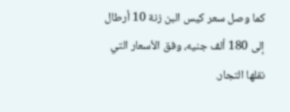كما وصل سعر كيس البن زنة 10 أرطال إلى 180 ألف جنيه، وفق الأسعار التي نقلها التجار.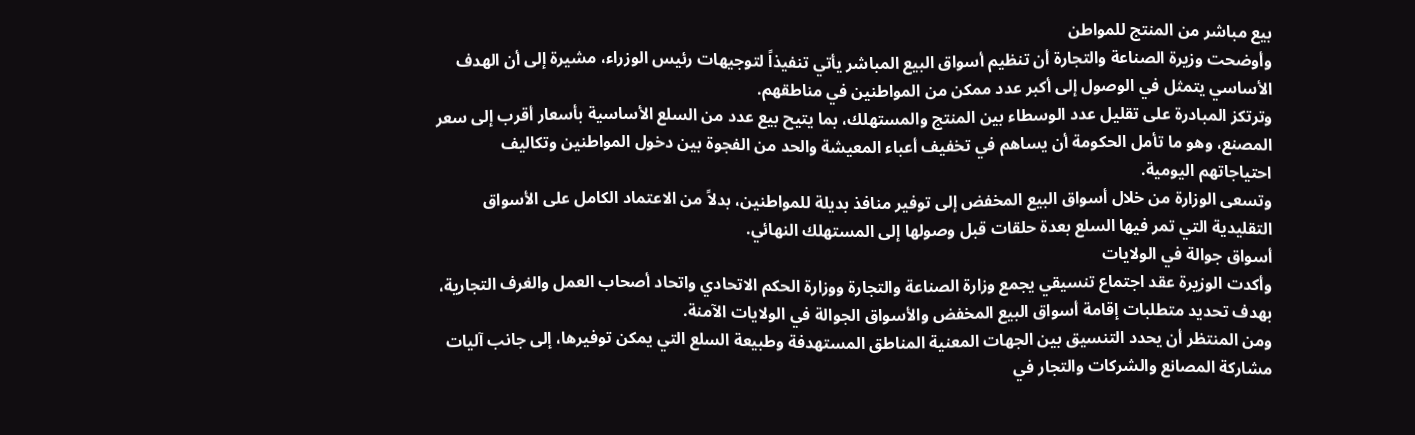بيع مباشر من المنتج للمواطن
وأوضحت وزيرة الصناعة والتجارة أن تنظيم أسواق البيع المباشر يأتي تنفيذاً لتوجيهات رئيس الوزراء، مشيرة إلى أن الهدف الأساسي يتمثل في الوصول إلى أكبر عدد ممكن من المواطنين في مناطقهم.
وترتكز المبادرة على تقليل عدد الوسطاء بين المنتج والمستهلك، بما يتيح بيع عدد من السلع الأساسية بأسعار أقرب إلى سعر المصنع، وهو ما تأمل الحكومة أن يساهم في تخفيف أعباء المعيشة والحد من الفجوة بين دخول المواطنين وتكاليف احتياجاتهم اليومية.
وتسعى الوزارة من خلال أسواق البيع المخفض إلى توفير منافذ بديلة للمواطنين، بدلاً من الاعتماد الكامل على الأسواق التقليدية التي تمر فيها السلع بعدة حلقات قبل وصولها إلى المستهلك النهائي.
أسواق جوالة في الولايات
وأكدت الوزيرة عقد اجتماع تنسيقي يجمع وزارة الصناعة والتجارة ووزارة الحكم الاتحادي واتحاد أصحاب العمل والغرف التجارية، بهدف تحديد متطلبات إقامة أسواق البيع المخفض والأسواق الجوالة في الولايات الآمنة.
ومن المنتظر أن يحدد التنسيق بين الجهات المعنية المناطق المستهدفة وطبيعة السلع التي يمكن توفيرها، إلى جانب آليات مشاركة المصانع والشركات والتجار في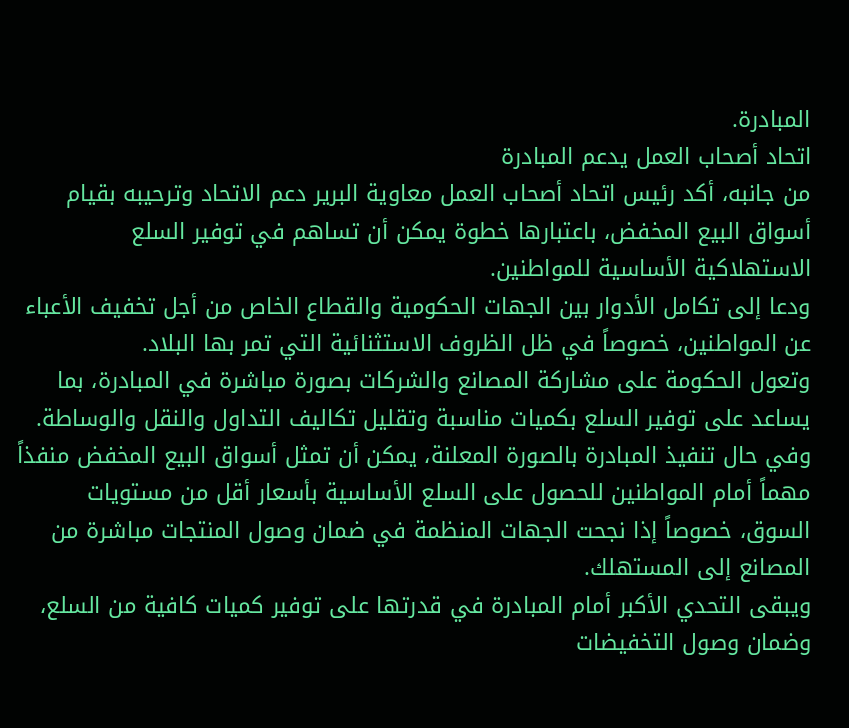المبادرة.
اتحاد أصحاب العمل يدعم المبادرة
من جانبه، أكد رئيس اتحاد أصحاب العمل معاوية البرير دعم الاتحاد وترحيبه بقيام أسواق البيع المخفض، باعتبارها خطوة يمكن أن تساهم في توفير السلع الاستهلاكية الأساسية للمواطنين.
ودعا إلى تكامل الأدوار بين الجهات الحكومية والقطاع الخاص من أجل تخفيف الأعباء عن المواطنين، خصوصاً في ظل الظروف الاستثنائية التي تمر بها البلاد.
وتعول الحكومة على مشاركة المصانع والشركات بصورة مباشرة في المبادرة، بما يساعد على توفير السلع بكميات مناسبة وتقليل تكاليف التداول والنقل والوساطة.
وفي حال تنفيذ المبادرة بالصورة المعلنة، يمكن أن تمثل أسواق البيع المخفض منفذاً مهماً أمام المواطنين للحصول على السلع الأساسية بأسعار أقل من مستويات السوق، خصوصاً إذا نجحت الجهات المنظمة في ضمان وصول المنتجات مباشرة من المصانع إلى المستهلك.
ويبقى التحدي الأكبر أمام المبادرة في قدرتها على توفير كميات كافية من السلع، وضمان وصول التخفيضات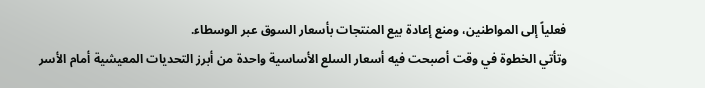فعلياً إلى المواطنين، ومنع إعادة بيع المنتجات بأسعار السوق عبر الوسطاء.
وتأتي الخطوة في وقت أصبحت فيه أسعار السلع الأساسية واحدة من أبرز التحديات المعيشية أمام الأسر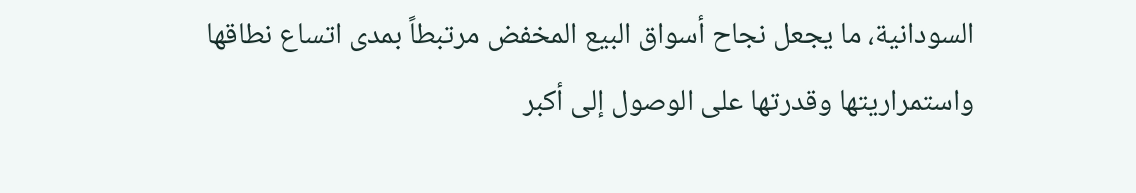السودانية، ما يجعل نجاح أسواق البيع المخفض مرتبطاً بمدى اتساع نطاقها واستمراريتها وقدرتها على الوصول إلى أكبر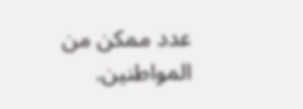عدد ممكن من المواطنين.